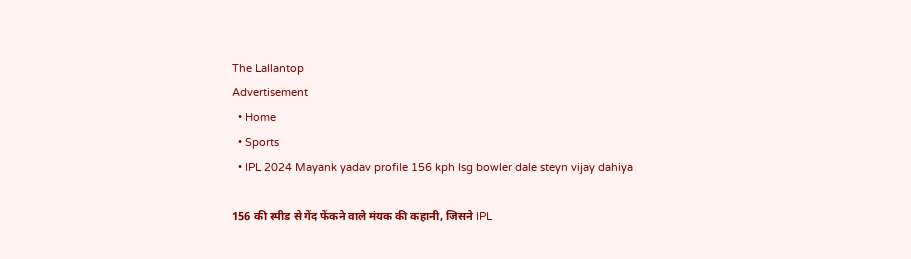The Lallantop
Advertisement
  • Home
  • Sports
  • IPL 2024 Mayank yadav profile 156 kph lsg bowler dale steyn vijay dahiya

156 की स्पीड से गेंद फेंकने वाले मंयक की कहानी, जिसने IPL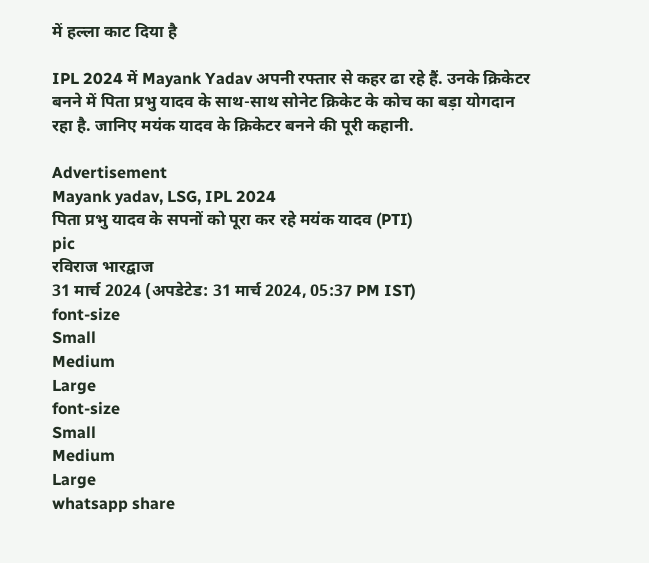में हल्ला काट दिया है

IPL 2024 में Mayank Yadav अपनी रफ्तार से कहर ढा रहे हैं. उनके क्रिकेटर बनने में पिता प्रभु यादव के साथ-साथ सोनेट क्रिकेट के कोच का बड़ा योगदान रहा है. जानिए मयंक यादव के क्रिकेटर बनने की पूरी कहानी.

Advertisement
Mayank yadav, LSG, IPL 2024
पिता प्रभु यादव के सपनों को पूरा कर रहे मयंक यादव (PTI)
pic
रविराज भारद्वाज
31 मार्च 2024 (अपडेटेड: 31 मार्च 2024, 05:37 PM IST)
font-size
Small
Medium
Large
font-size
Small
Medium
Large
whatsapp share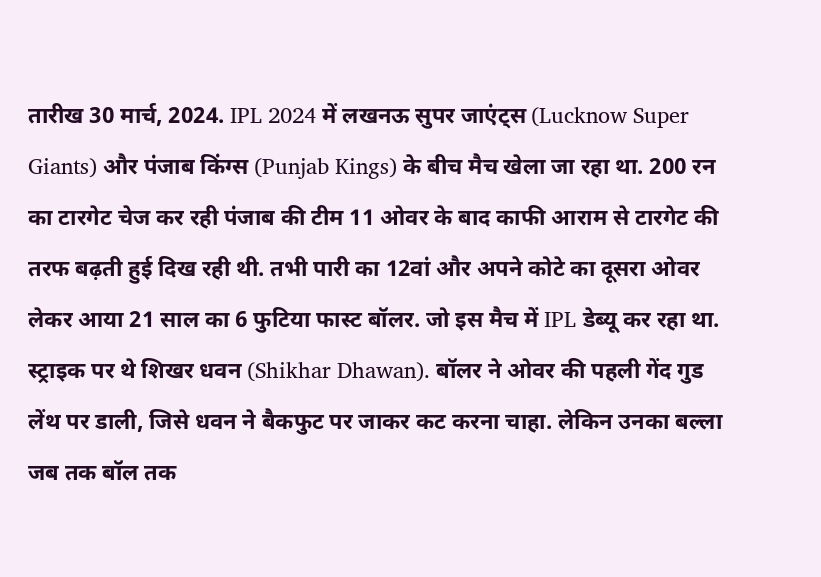तारीख 30 मार्च, 2024. IPL 2024 में लखनऊ सुपर जाएंट्स (Lucknow Super Giants) और पंजाब किंग्स (Punjab Kings) के बीच मैच खेला जा रहा था. 200 रन का टारगेट चेज कर रही पंजाब की टीम 11 ओवर के बाद काफी आराम से टारगेट की तरफ बढ़ती हुई दिख रही थी. तभी पारी का 12वां और अपने कोटे का दूसरा ओवर लेकर आया 21 साल का 6 फुटिया फास्ट बॉलर. जो इस मैच में IPL डेब्यू कर रहा था. स्ट्राइक पर थे शिखर धवन (Shikhar Dhawan). बॉलर ने ओवर की पहली गेंद गुड लेंथ पर डाली, जिसे धवन ने बैकफुट पर जाकर कट करना चाहा. लेकिन उनका बल्ला जब तक बॉल तक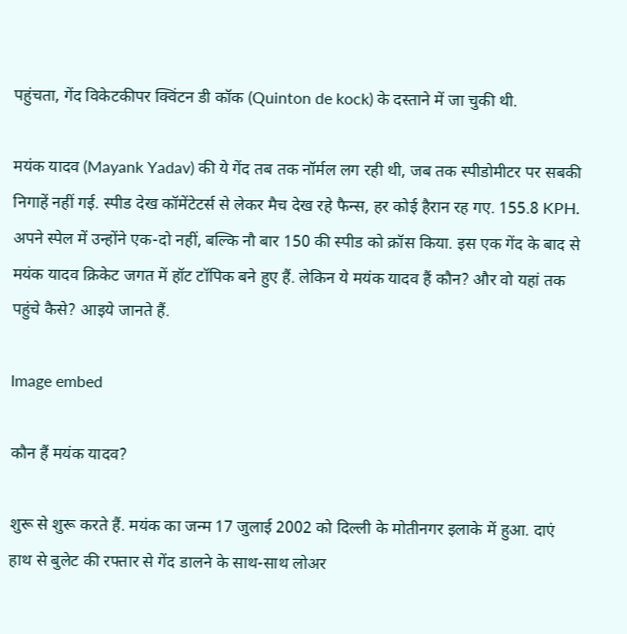पहुंचता, गेंद विकेटकीपर क्विंटन डी कॉक (Quinton de kock) के दस्ताने में जा चुकी थी.

मयंक यादव (Mayank Yadav) की ये गेंद तब तक नॉर्मल लग रही थी, जब तक स्पीडोमीटर पर सबकी निगाहें नहीं गई. स्पीड देख कॉमेंटेटर्स से लेकर मैच देख रहे फैन्स, हर कोई हैरान रह गए. 155.8 KPH. अपने स्पेल में उन्होंने एक-दो नहीं, बल्कि नौ बार 150 की स्पीड को क्रॉस किया. इस एक गेंद के बाद से मयंक यादव क्रिकेट जगत में हॉट टॉपिक बने हुए हैं. लेकिन ये मयंक यादव हैं कौन? और वो यहां तक पहुंचे कैसे? आइये जानते हैं.

Image embed

कौन हैं मयंक यादव?

शुरू से शुरू करते हैं. मयंक का जन्म 17 जुलाई 2002 को दिल्ली के मोतीनगर इलाके में हुआ. दाएं हाथ से बुलेट की रफ्तार से गेंद डालने के साथ-साथ लोअर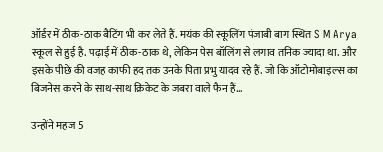ऑर्डर में ठीक-ठाक बैटिंग भी कर लेते हैं. मयंक की स्कूलिंग पंजाबी बाग स्थित S M Arya स्कूल से हुई है. पढ़ाई में ठीक-ठाक थे, लेकिन पेस बॉलिंग से लगाव तनिक ज्यादा था. और इसके पीछे की वजह काफी हद तक उनके पिता प्रभु यादव रहे हैं. जो कि ऑटोमोबाइल्स का बिजनेस करने के साथ-साथ क्रिकेट के जबरा वाले फैन हैं…

उन्होंने महज 5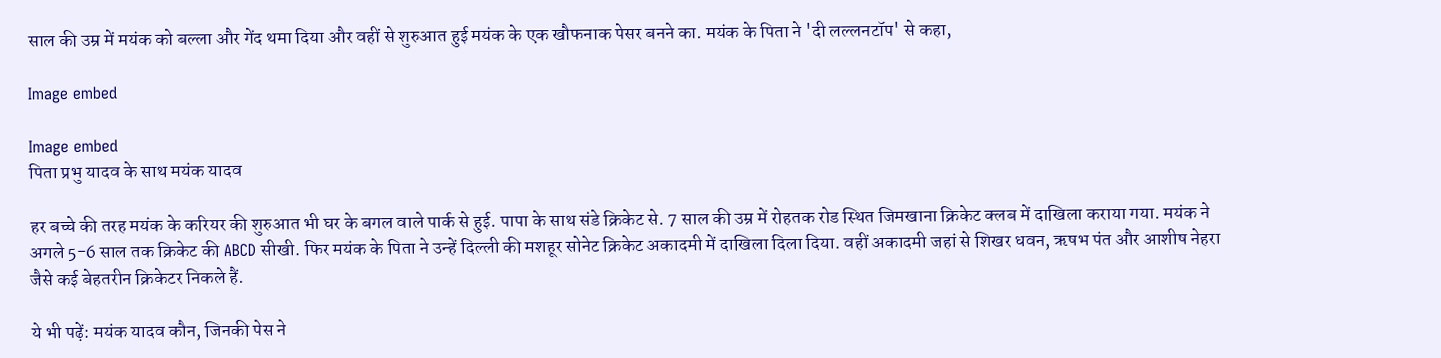साल की उम्र में मयंक को बल्ला और गेंद थमा दिया और वहीं से शुरुआत हुई मयंक के एक खौफनाक पेसर बनने का. मयंक के पिता ने 'दी लल्लनटॉप' से कहा,

Image embed

Image embed
पिता प्रभु यादव के साथ मयंक यादव

हर बच्चे की तरह मयंक के करियर की शुरुआत भी घर के बगल वाले पार्क से हुई. पापा के साथ संडे क्रिकेट से. 7 साल की उम्र में रोहतक रोड स्थित जिमखाना क्रिकेट क्लब में दाखिला कराया गया. मयंक ने अगले 5-6 साल तक क्रिकेट की ABCD सीखी. फिर मयंक के पिता ने उन्हें दिल्ली की मशहूर सोनेट क्रिकेट अकादमी में दाखिला दिला दिया. वहीं अकादमी जहां से शिखर धवन, ऋषभ पंत और आशीष नेहरा जैसे कई बेहतरीन क्रिकेटर निकले हैं.

ये भी पढ़ें: मयंक यादव कौन, जिनकी पेस ने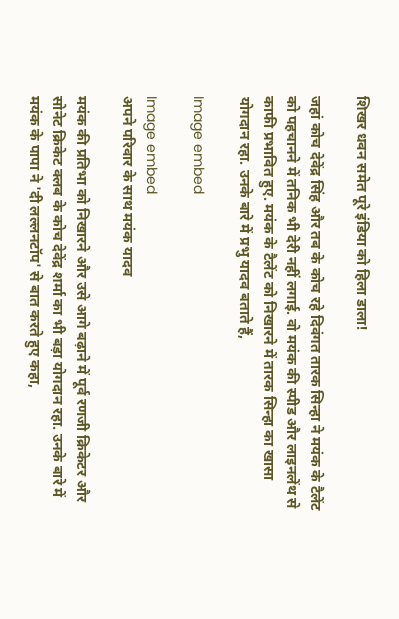शिखर धवन समेत पूरे इंडिया को हिला डाला!

जहां कोच देवेंद्र सिंह और तब के कोच रहे दिवंगत तारक सिन्हा ने मयंक के टैलेंट को पहचानने में तनिक भी देरी नहीं लगाई. वो मयंक की स्पीड और लाइनलेंथ से काफी प्रभावित हुए. मयंक के टैलेंट को निखारने में तारक सिन्हा का खासा योगदान रहा. उनके बारे में प्रभु यादव बताते हैं,

Image embed

Image embed
अपने परिवार के साथ मयंक यादव

मयंक की प्रतिभा को निखारने और उसे आगे बढ़ाने में पूर्व रणजी क्रिकेटर और सोनेट क्रिकेट क्लब के कोच देवेंद्र शर्मा का भी बड़ा योगदान रहा. उनके बारे में मयंक के पापा ने 'दी लल्लनटॉप' से बात करते हुए कहा,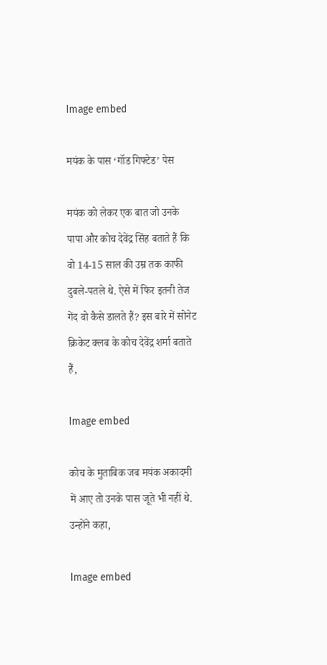Image embed

मयंक के पास ‘गॉड गिफ्टेड’ पेस

मयंक को लेकर एक बात जो उनके पापा और कोच देवेंद्र सिंह बताते हैं कि वो 14-15 साल की उम्र तक काफी दुबले-पतले थे. ऐसे में फिर इतनी तेज गेंद वो कैसे डालते हैं? इस बारे में सोनेट क्रिकेट क्लब के कोच देवेंद्र शर्मा बताते हैं,

Image embed

कोच के मुताबिक जब मयंक अकादमी में आए तो उनके पास जूते भी नहीं थे. उन्होंने कहा,

Image embed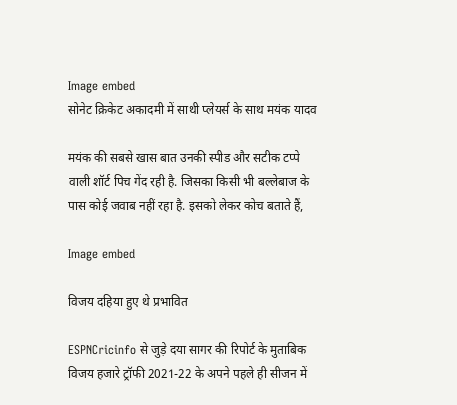Image embed
सोनेट क्रिकेट अकादमी में साथी प्लेयर्स के साथ मयंक यादव

मयंक की सबसे खास बात उनकी स्पीड और सटीक टप्पे वाली शॉर्ट पिच गेंद रही है. जिसका किसी भी बल्लेबाज के पास कोई जवाब नहीं रहा है. इसको लेकर कोच बताते हैं,

Image embed

विजय दहिया हुए थे प्रभावित

ESPNCricinfo से जुड़े दया सागर की रिपोर्ट के मुताबिक विजय हजारे ट्रॉफी 2021-22 के अपने पहले ही सीजन में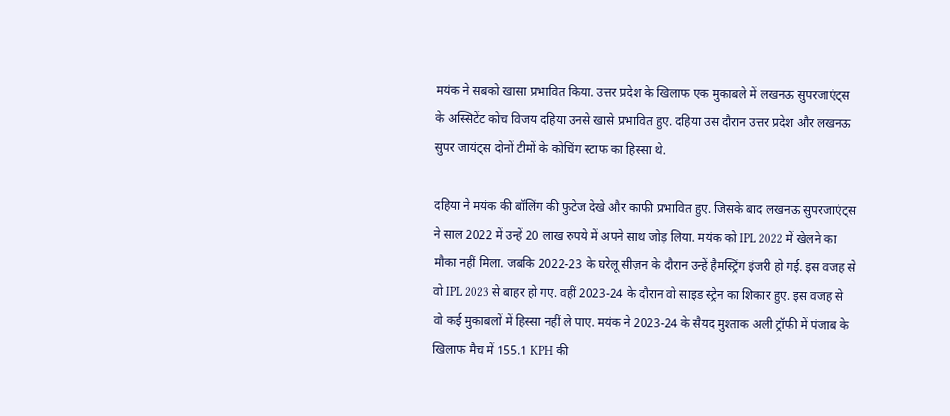मयंक ने सबको खासा प्रभावित किया. उत्तर प्रदेश के खिलाफ एक मुकाबले में लखनऊ सुपरजाएंट्स के अस्सिटेंट कोच विजय दहिया उनसे खासे प्रभावित हुए. दहिया उस दौरान उत्तर प्रदेश और लखनऊ सुपर जायंट्स दोनों टीमों के कोचिंग स्टाफ का हिस्सा थे.

दहिया ने मयंक की बॉलिंग की फुटेज देखे और काफी प्रभावित हुए. जिसके बाद लखनऊ सुपरजाएंट्स ने साल 2022 में उन्हें 20 लाख रुपये में अपने साथ जोड़ लिया. मयंक को IPL 2022 में खेलने का मौका नहीं मिला. जबकि 2022-23 के घरेलू सीज़न के दौरान उन्हें हैमस्ट्रिंग इंजरी हो गई. इस वजह से वो IPL 2023 से बाहर हो गए. वहीं 2023-24 के दौरान वो साइड स्ट्रेन का शिकार हुए. इस वजह से वो कई मुकाबलों में हिस्सा नहीं ले पाए. मयंक ने 2023-24 के सैयद मुश्ताक अली ट्रॉफी में पंजाब के खिलाफ मैच में 155.1 KPH की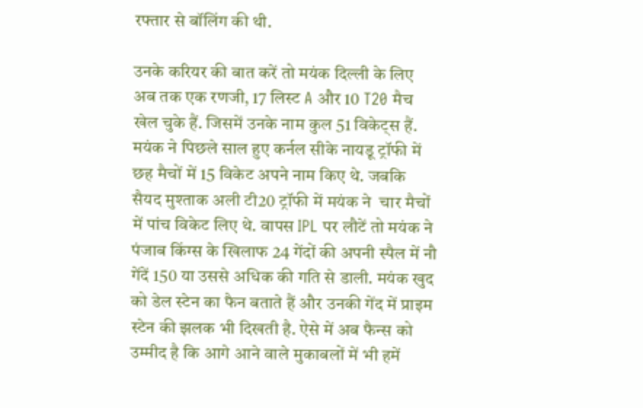रफ्तार से बॉलिंग की थी.

उनके करियर की बात करें तो मयंक दिल्ली के लिए अब तक एक रणजी, 17 लिस्ट A और 10 T20 मैच खेल चुके हैं. जिसमें उनके नाम कुल 51 विकेट्स हैं. मयंक ने पिछले साल हुए कर्नल सीके नायडू ट्रॉफी में छह मैचों में 15 विकेट अपने नाम किए थे. जबकि सैयद मुश्ताक अली टी20 ट्रॉफी में मयंक ने  चार मैचों में पांच विकेट लिए थे. वापस IPL पर लौटें तो मयंक ने पंजाब किंग्स के खिलाफ 24 गेंदों की अपनी स्पैल में नौ गेंदें 150 या उससे अधिक की गति से डाली. मयंक खुद को डेल स्टेन का फैन बताते हैं और उनकी गेंद में प्राइम स्टेन की झलक भी दिखती है. ऐसे में अब फैन्स को उम्मीद है कि आगे आने वाले मुकाबलों में भी हमें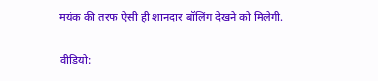मयंक की तरफ ऐसी ही शानदार बॉलिंग देखने को मिलेगी.

वीडियो: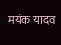मयंक यादव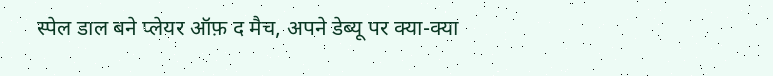स्पेल डाल बने प्लेयर ऑफ़ द मैच, अपने डेब्यू पर क्या-क्या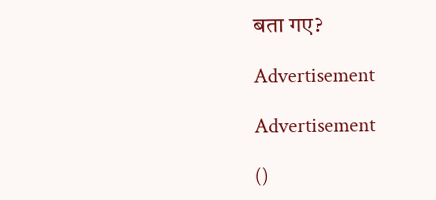बता गए?

Advertisement

Advertisement

()